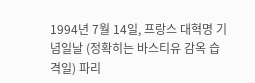1994년 7월 14일, 프랑스 대혁명 기념일날 (정확히는 바스티유 감옥 습격일) 파리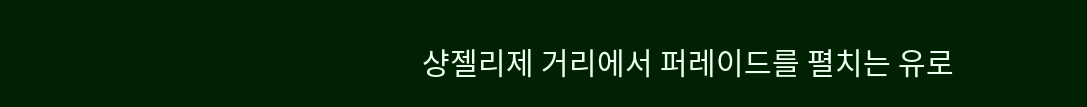샹젤리제 거리에서 퍼레이드를 펼치는 유로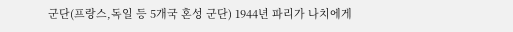군단(프랑스,독일 등 5개국 혼성 군단) 1944년 파리가 나치에게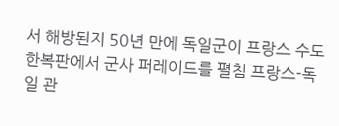서 해방된지 50년 만에 독일군이 프랑스 수도 한복판에서 군사 퍼레이드를 펼침 프랑스-독일 관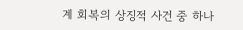계 회복의 상징적 사건 중 하나